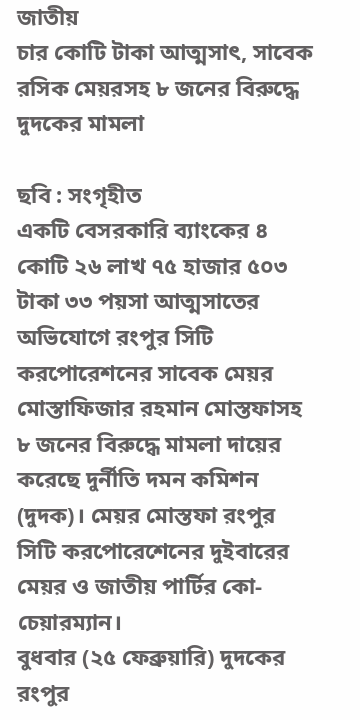জাতীয়
চার কোটি টাকা আত্মসাৎ, সাবেক রসিক মেয়রসহ ৮ জনের বিরুদ্ধে দুদকের মামলা

ছবি : সংগৃহীত
একটি বেসরকারি ব্যাংকের ৪ কোটি ২৬ লাখ ৭৫ হাজার ৫০৩ টাকা ৩৩ পয়সা আত্মসাতের অভিযোগে রংপুর সিটি করপোরেশনের সাবেক মেয়র মোস্তাফিজার রহমান মোস্তফাসহ ৮ জনের বিরুদ্ধে মামলা দায়ের করেছে দুর্নীতি দমন কমিশন (দুদক)। মেয়র মোস্তফা রংপুর সিটি করপোরেশেনের দুইবারের মেয়র ও জাতীয় পার্টির কো-চেয়ারম্যান।
বুধবার (২৫ ফেব্রুয়ারি) দুদকের রংপুর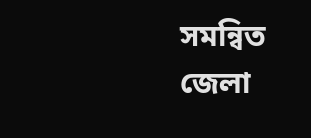সমন্বিত জেলা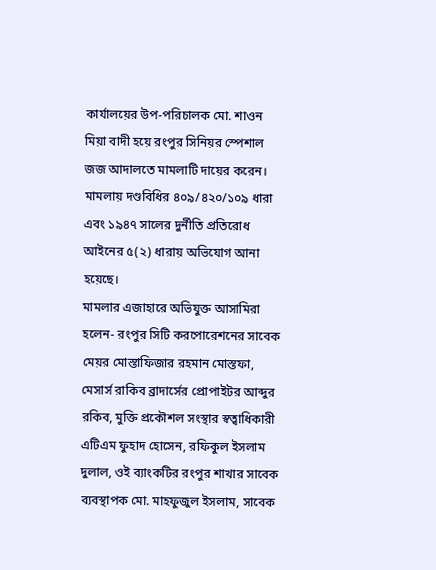কার্যালয়ের উপ-পরিচালক মো. শাওন মিয়া বাদী হয়ে রংপুর সিনিয়র স্পেশাল জজ আদালতে মামলাটি দায়ের করেন। মামলায় দণ্ডবিধির ৪০৯/৪২০/১০৯ ধারা এবং ১৯৪৭ সালের দুর্নীতি প্রতিরোধ আইনের ৫(২) ধারায় অভিযোগ আনা হয়েছে।
মামলার এজাহারে অভিযুক্ত আসামিরা হলেন- রংপুর সিটি করপোরেশনের সাবেক মেয়র মোস্তাফিজার রহমান মোস্তফা, মেসার্স রাকিব ব্রাদার্সের প্রোপাইটর আব্দুর রকিব, মুক্তি প্রকৌশল সংস্থার স্বত্বাধিকারী এটিএম ফুহাদ হোসেন, রফিকুল ইসলাম দুলাল, ওই ব্যাংকটির রংপুর শাখার সাবেক ব্যবস্থাপক মো. মাহফুজুল ইসলাম, সাবেক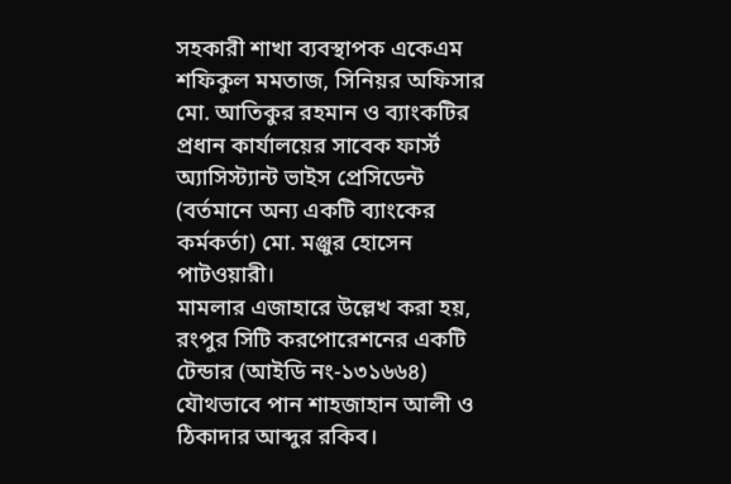সহকারী শাখা ব্যবস্থাপক একেএম শফিকুল মমতাজ, সিনিয়র অফিসার মো. আতিকুর রহমান ও ব্যাংকটির প্রধান কার্যালয়ের সাবেক ফার্স্ট অ্যাসিস্ট্যান্ট ভাইস প্রেসিডেন্ট (বর্তমানে অন্য একটি ব্যাংকের কর্মকর্তা) মো. মঞ্জুর হোসেন পাটওয়ারী।
মামলার এজাহারে উল্লেখ করা হয়, রংপুর সিটি করপোরেশনের একটি টেন্ডার (আইডি নং-১৩১৬৬৪) যৌথভাবে পান শাহজাহান আলী ও ঠিকাদার আব্দুর রকিব।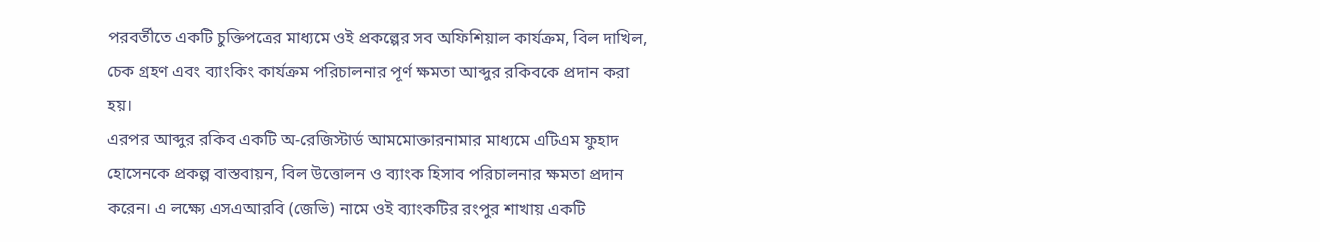পরবর্তীতে একটি চুক্তিপত্রের মাধ্যমে ওই প্রকল্পের সব অফিশিয়াল কার্যক্রম, বিল দাখিল, চেক গ্রহণ এবং ব্যাংকিং কার্যক্রম পরিচালনার পূর্ণ ক্ষমতা আব্দুর রকিবকে প্রদান করা হয়।
এরপর আব্দুর রকিব একটি অ-রেজিস্টার্ড আমমোক্তারনামার মাধ্যমে এটিএম ফুহাদ হোসেনকে প্রকল্প বাস্তবায়ন, বিল উত্তোলন ও ব্যাংক হিসাব পরিচালনার ক্ষমতা প্রদান করেন। এ লক্ষ্যে এসএআরবি (জেভি) নামে ওই ব্যাংকটির রংপুর শাখায় একটি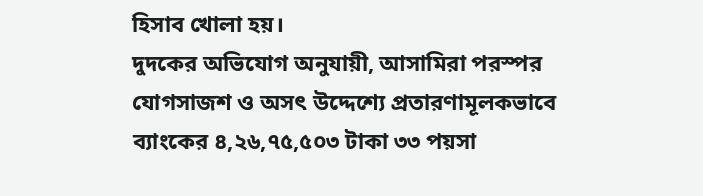হিসাব খোলা হয়।
দুদকের অভিযোগ অনুযায়ী, আসামিরা পরস্পর যোগসাজশ ও অসৎ উদ্দেশ্যে প্রতারণামূলকভাবে ব্যাংকের ৪,২৬,৭৫,৫০৩ টাকা ৩৩ পয়সা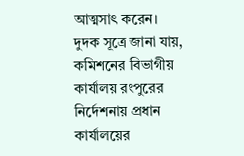আত্মসাৎ করেন।
দুদক সূত্রে জানা যায়, কমিশনের বিভাগীয় কার্যালয় রংপুরের নির্দেশনায় প্রধান কার্যালয়ের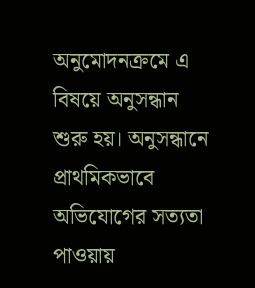অনুমোদনক্রমে এ বিষয়ে অনুসন্ধান শুরু হয়। অনুসন্ধানে প্রাথমিকভাবে অভিযোগের সত্যতা পাওয়ায়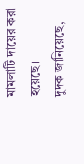মামলাটি দায়ের করা হয়েছে।
দুদক জানিয়েছে,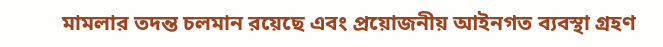মামলার তদন্ত চলমান রয়েছে এবং প্রয়োজনীয় আইনগত ব্যবস্থা গ্রহণ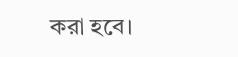করা হবে।